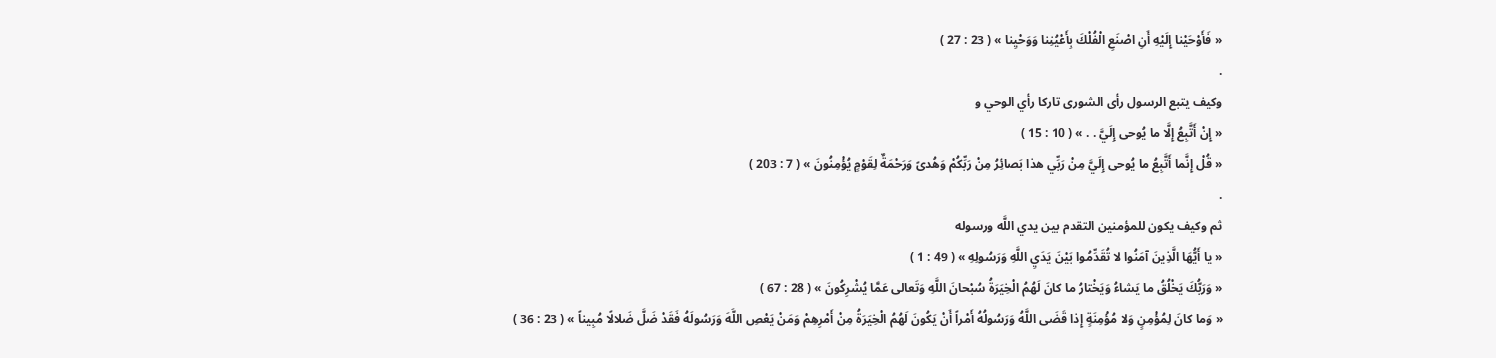« فَأَوْحَيْنا إِلَيْهِ أَنِ اصْنَعِ الْفُلْكَ بِأَعْيُنِنا وَوَحْيِنا » ( 23 : 27 )
.
وكيف يتبع الرسول رأى الشورى تاركا رأي الوحي و
« إِنْ أَتَّبِعُ إِلَّا ما يُوحى إِلَيَّ . . » ( 10 : 15 )
« قُلْ إِنَّما أَتَّبِعُ ما يُوحى إِلَيَّ مِنْ رَبِّي هذا بَصائِرُ مِنْ رَبِّكُمْ وَهُدىً وَرَحْمَةٌ لِقَوْمٍ يُؤْمِنُونَ » ( 7 : 203 )
.
ثم وكيف يكون للمؤمنين التقدم بين يدي اللَّه ورسوله
« يا أَيُّهَا الَّذِينَ آمَنُوا لا تُقَدِّمُوا بَيْنَ يَدَيِ اللَّهِ وَرَسُولِهِ » ( 49 : 1 )
« وَرَبُّكَ يَخْلُقُ ما يَشاءُ وَيَخْتارُ ما كانَ لَهُمُ الْخِيَرَةُ سُبْحانَ اللَّهِ وَتَعالى عَمَّا يُشْرِكُونَ » ( 28 : 67 )
« وَما كانَ لِمُؤْمِنٍ وَلا مُؤْمِنَةٍ إِذا قَضَى اللَّهُ وَرَسُولُهُ أَمْراً أَنْ يَكُونَ لَهُمُ الْخِيَرَةُ مِنْ أَمْرِهِمْ وَمَنْ يَعْصِ اللَّهَ وَرَسُولَهُ فَقَدْ ضَلَّ ضَلالًا مُبِيناً » ( 23 : 36 )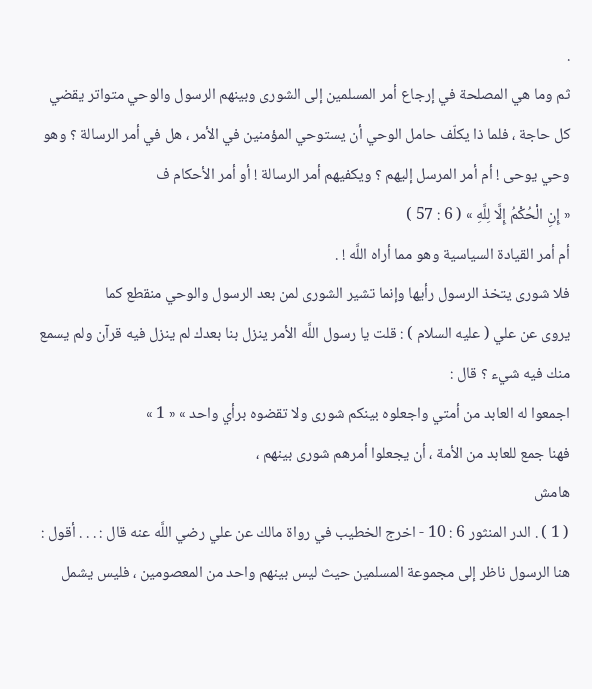.
ثم وما هي المصلحة في إرجاع أمر المسلمين إلى الشورى وبينهم الرسول والوحي متواتر يقضي كل حاجة ، فلما ذا يكلّف حامل الوحي أن يستوحي المؤمنين في الأمر ، هل في أمر الرسالة ؟ وهو وحي يوحى ! أم أمر المرسل إليهم ؟ ويكفيهم أمر الرسالة ! أو أمر الأحكام ف
« إِنِ الْحُكْمُ إِلَّا لِلَّهِ » ( 6 : 57 )
أم أمر القيادة السياسية وهو مما أراه اللَّه ! .
فلا شورى يتخذ الرسول رأيها وإنما تشير الشورى لمن بعد الرسول والوحي منقطع كما
يروى عن علي ( عليه السلام ) : قلت يا رسول اللَّه الأمر ينزل بنا بعدك لم ينزل فيه قرآن ولم يسمع منك فيه شيء ؟ قال :
اجمعوا له العابد من أمتي واجعلوه بينكم شورى ولا تقضوه برأي واحد » « 1 »
فهنا جمع للعابد من الأمة ، أن يجعلوا أمرهم شورى بينهم ،
هامش
( 1 ) . الدر المنثور 6 : 10 - اخرج الخطيب في رواة مالك عن علي رضي اللَّه عنه قال : . . . أقول : هنا الرسول ناظر إلى مجموعة المسلمين حيث ليس بينهم واحد من المعصومين ، فليس يشمل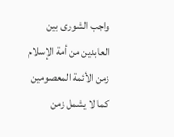واجب الشورى بين العابدين من أمة الإسلام زمن الأئمة المعصومين كما لا يشمل زمن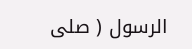الرسول ( صلى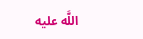اللَّه عليه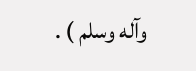وآله وسلم ) .